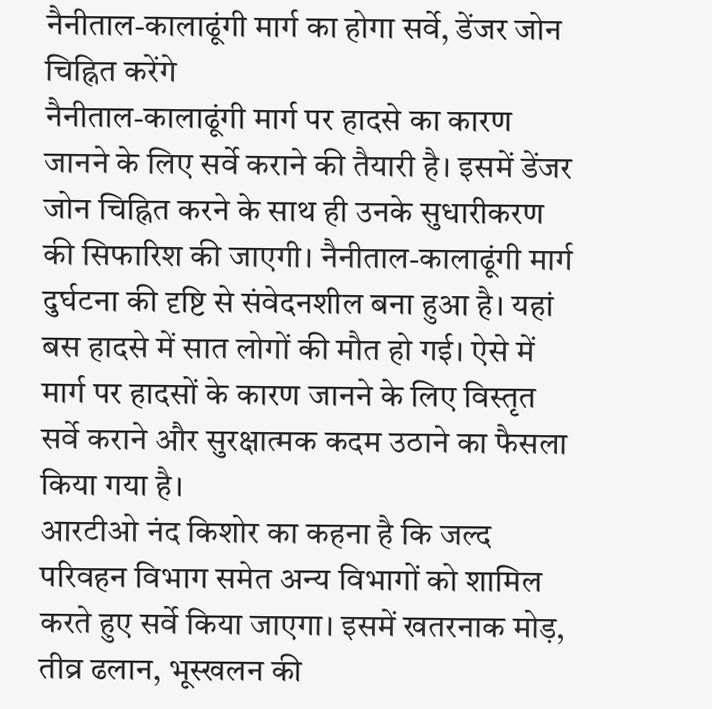नैनीताल-कालाढूंगी मार्ग का होगा सर्वे, डेंजर जोन चिह्नित करेंगे
नैनीताल-कालाढूंगी मार्ग पर हादसे का कारण जानने के लिए सर्वे कराने की तैयारी है। इसमें डेंजर जोन चिह्नित करने के साथ ही उनके सुधारीकरण की सिफारिश की जाएगी। नैनीताल-कालाढूंगी मार्ग दुर्घटना की दृष्टि से संवेदनशील बना हुआ है। यहां बस हादसे में सात लोगों की मौत हो गई। ऐसे में मार्ग पर हादसों के कारण जानने के लिए विस्तृत सर्वे कराने और सुरक्षात्मक कदम उठाने का फैसला किया गया है।
आरटीओ नंद किशोर का कहना है कि जल्द परिवहन विभाग समेत अन्य विभागों को शामिल करते हुए सर्वे किया जाएगा। इसमें खतरनाक मोड़, तीव्र ढलान, भूस्खलन की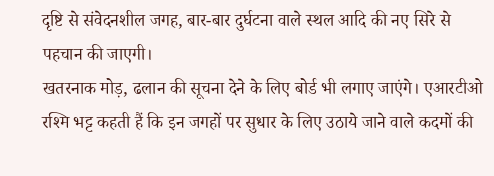दृष्टि से संवेदनशील जगह, बार-बार दुर्घटना वाले स्थल आदि की नए सिरे से पहचान की जाएगी।
खतरनाक मोड़, ढलान की सूचना देने के लिए बोर्ड भी लगाए जाएंगे। एआरटीओ रश्मि भट्ट कहती हैं कि इन जगहों पर सुधार के लिए उठाये जाने वाले कदमों की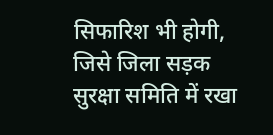सिफारिश भी होगी, जिसे जिला सड़क सुरक्षा समिति में रखा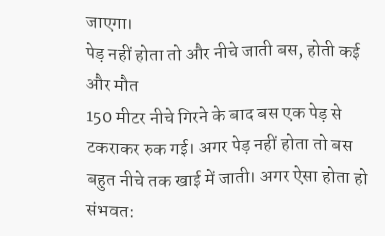जाएगा।
पेड़ नहीं होता तो और नीचे जाती बस, होती कई और मौत
150 मीटर नीचे गिरने के बाद बस एक पेड़ से टकराकर रुक गई। अगर पेड़ नहीं होता तो बस बहुत नीचे तक खाई में जाती। अगर ऐसा होता हो संभवत: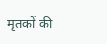मृतकों की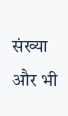संख्या और भी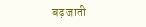बढ़ जाती